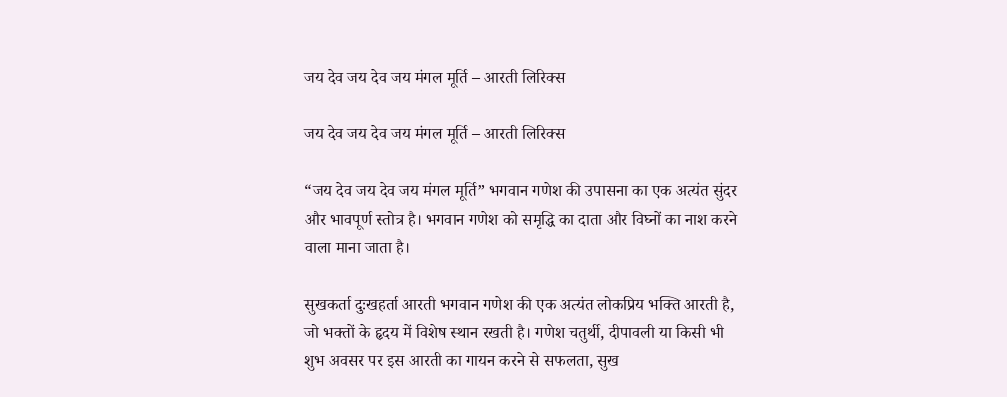जय देव जय देव जय मंगल मूर्ति – आरती लिरिक्स

जय देव जय देव जय मंगल मूर्ति – आरती लिरिक्स

“जय देव जय देव जय मंगल मूर्ति” भगवान गणेश की उपासना का एक अत्यंत सुंदर और भावपूर्ण स्तोत्र है। भगवान गणेश को समृद्धि का दाता और विघ्नों का नाश करने वाला माना जाता है।

सुखकर्ता दुःखहर्ता आरती भगवान गणेश की एक अत्यंत लोकप्रिय भक्ति आरती है, जो भक्तों के हृदय में विशेष स्थान रखती है। गणेश चतुर्थी, दीपावली या किसी भी शुभ अवसर पर इस आरती का गायन करने से सफलता, सुख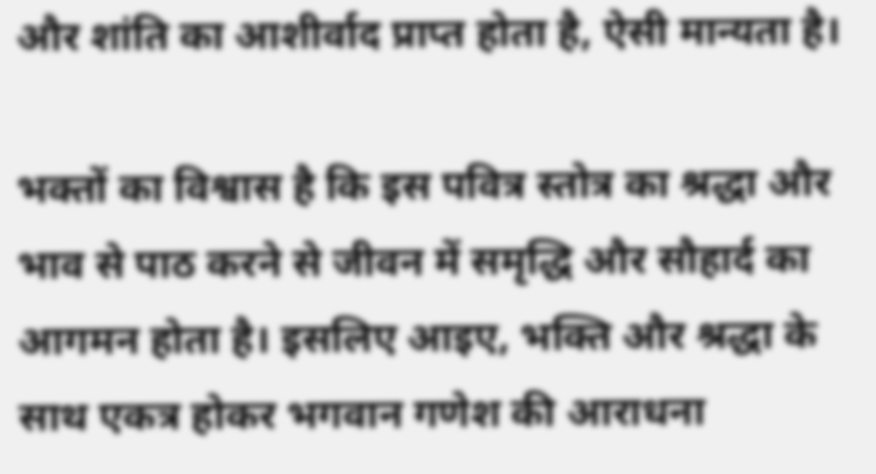और शांति का आशीर्वाद प्राप्त होता है, ऐसी मान्यता है।

भक्तों का विश्वास है कि इस पवित्र स्तोत्र का श्रद्धा और भाव से पाठ करने से जीवन में समृद्धि और सौहार्द का आगमन होता है। इसलिए आइए, भक्ति और श्रद्धा के साथ एकत्र होकर भगवान गणेश की आराधना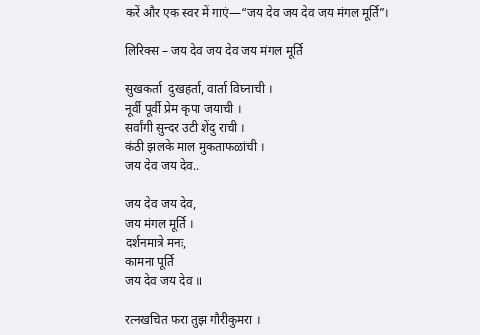करें और एक स्वर में गाएं—“जय देव जय देव जय मंगल मूर्ति”।

लिरिक्स – जय देव जय देव जय मंगल मूर्ति

सुखकर्ता  दुखहर्ता, वार्ता विघ्नाची ।
नूर्वी पूर्वी प्रेम कृपा जयाची ।
सर्वांगी सुन्दर उटी शेंदु राची ।
कंठी झलके माल मुकताफळांची ।
जय देव जय देव..

जय देव जय देव,
जय मंगल मूर्ति ।
दर्शनमात्रे मनः,
कामना पूर्ति
जय देव जय देव ॥

रत्नखचित फरा तुझ गौरीकुमरा ।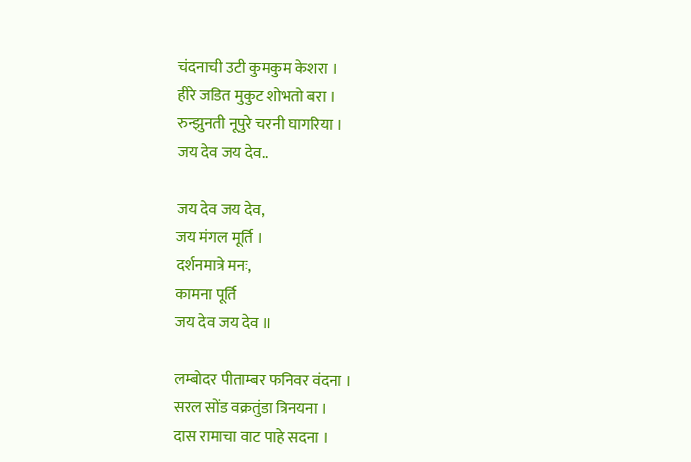चंदनाची उटी कुमकुम केशरा ।
हीरे जडित मुकुट शोभतो बरा ।
रुन्झुनती नूपुरे चरनी घागरिया ।
जय देव जय देव..

जय देव जय देव,
जय मंगल मूर्ति ।
दर्शनमात्रे मनः,
कामना पूर्ति
जय देव जय देव ॥

लम्बोदर पीताम्बर फनिवर वंदना ।
सरल सोंड वक्रतुंडा त्रिनयना ।
दास रामाचा वाट पाहे सदना ।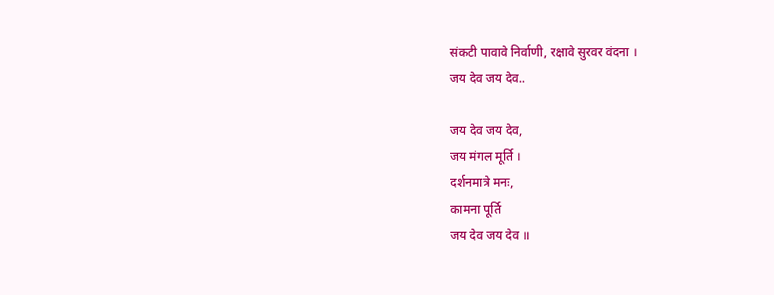संकटी पावावे निर्वाणी, रक्षावे सुरवर वंदना ।
जय देव जय देव..

जय देव जय देव,
जय मंगल मूर्ति ।
दर्शनमात्रे मनः,
कामना पूर्ति
जय देव जय देव ॥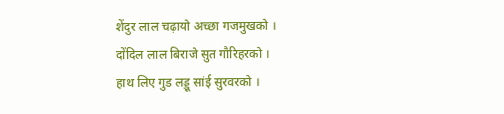शेंदुर लाल चढ़ायो अच्छा गजमुखको ।
दोंदिल लाल बिराजे सुत गौरिहरको ।
हाथ लिए गुड लड्डू सांई सुरवरको ।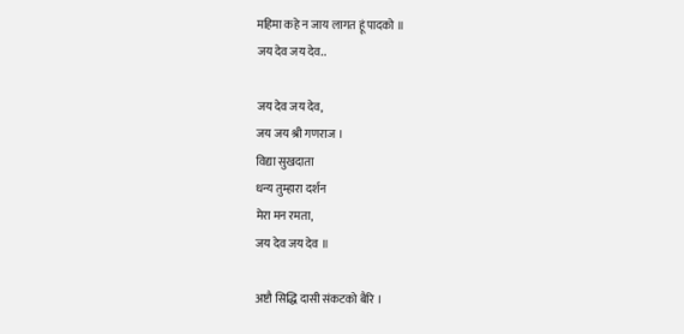महिमा कहे न जाय लागत हूं पादको ॥
जय देव जय देव..

जय देव जय देव,
जय जय श्री गणराज ।
विद्या सुखदाता
धन्य तुम्हारा दर्शन
मेरा मन रमता,
जय देव जय देव ॥

अष्टौ सिद्धि दासी संकटको बैरि ।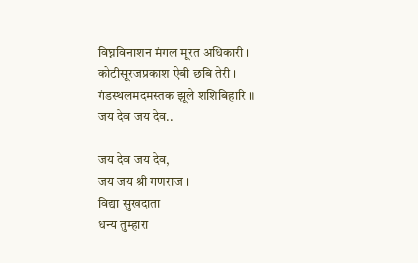विघ्नविनाशन मंगल मूरत अधिकारी ।
कोटीसूरजप्रकाश ऐबी छबि तेरी ।
गंडस्थलमदमस्तक झूले शशिबिहारि ॥
जय देव जय देव..

जय देव जय देव,
जय जय श्री गणराज ।
विद्या सुखदाता
धन्य तुम्हारा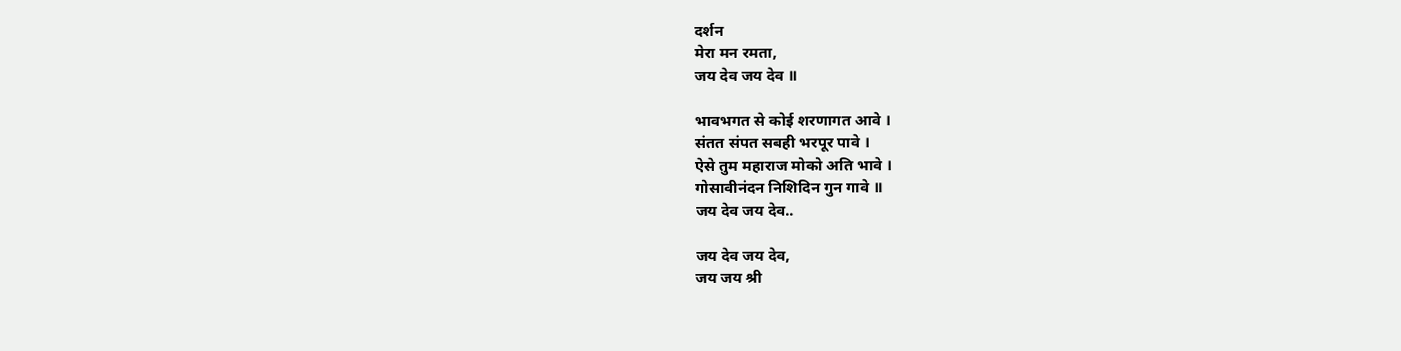दर्शन
मेरा मन रमता,
जय देव जय देव ॥

भावभगत से कोई शरणागत आवे ।
संतत संपत सबही भरपूर पावे ।
ऐसे तुम महाराज मोको अति भावे ।
गोसावीनंदन निशिदिन गुन गावे ॥
जय देव जय देव..

जय देव जय देव,
जय जय श्री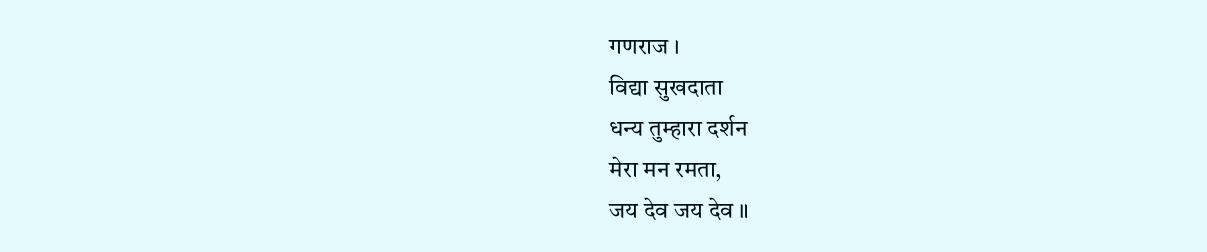गणराज ।
विद्या सुखदाता
धन्य तुम्हारा दर्शन
मेरा मन रमता,
जय देव जय देव ॥